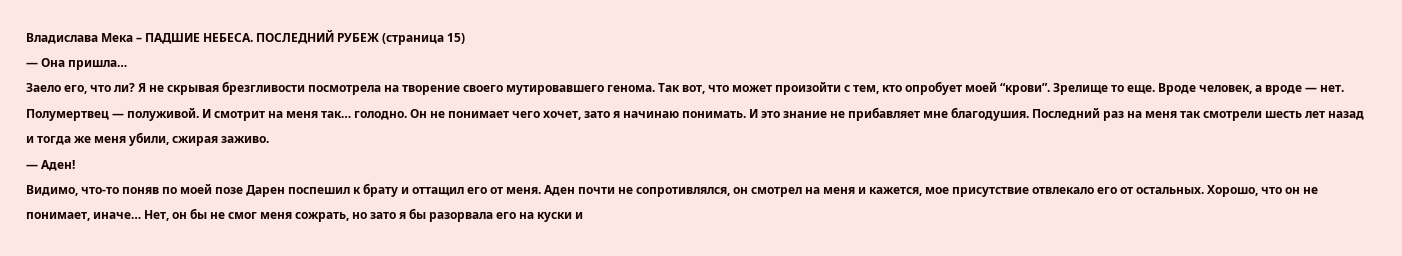Владислава Мека – ПАДШИЕ НЕБЕСА. ПОСЛЕДНИЙ РУБЕЖ (страница 15)
— Она пришла…
Заело его, что ли? Я не скрывая брезгливости посмотрела на творение своего мутировавшего генома. Так вот, что может произойти с тем, кто опробует моей “крови”. Зрелище то еще. Вроде человек, а вроде — нет. Полумертвец — полуживой. И смотрит на меня так… голодно. Он не понимает чего хочет, зато я начинаю понимать. И это знание не прибавляет мне благодушия. Последний раз на меня так смотрели шесть лет назад и тогда же меня убили, сжирая заживо.
— Аден!
Видимо, что-то поняв по моей позе Дарен поспешил к брату и оттащил его от меня. Аден почти не сопротивлялся, он смотрел на меня и кажется, мое присутствие отвлекало его от остальных. Хорошо, что он не понимает, иначе… Нет, он бы не смог меня сожрать, но зато я бы разорвала его на куски и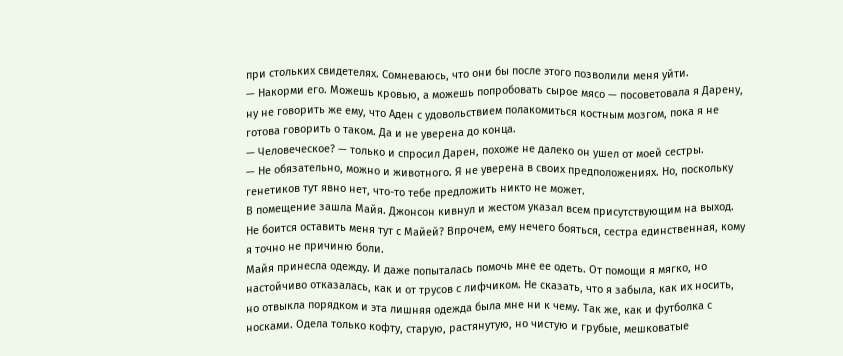при стольких свидетелях. Сомневаюсь, что они бы после этого позволили меня уйти.
— Накорми его. Можешь кровью, а можешь попробовать сырое мясо — посоветовала я Дарену, ну не говорить же ему, что Аден с удовольствием полакомиться костным мозгом, пока я не готова говорить о таком. Да и не уверена до конца.
— Человеческое? — только и спросил Дарен, похоже не далеко он ушел от моей сестры.
— Не обязательно, можно и животного. Я не уверена в своих предположениях. Но, поскольку генетиков тут явно нет, что-то тебе предложить никто не может.
В помещение зашла Майя. Джонсон кивнул и жестом указал всем присутствующим на выход. Не боится оставить меня тут с Майей? Впрочем, ему нечего бояться, сестра единственная, кому я точно не причиню боли.
Майя принесла одежду. И даже попыталась помочь мне ее одеть. От помощи я мягко, но настойчиво отказалась, как и от трусов с лифчиком. Не сказать, что я забыла, как их носить, но отвыкла порядком и эта лишняя одежда была мне ни к чему. Так же, как и футболка с носками. Одела только кофту, старую, растянутую, но чистую и грубые, мешковатые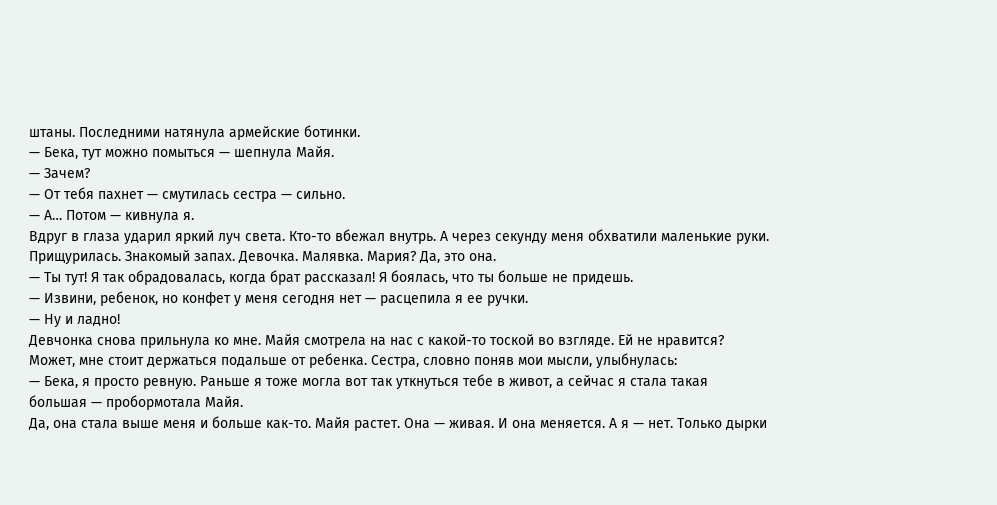штаны. Последними натянула армейские ботинки.
— Бека, тут можно помыться — шепнула Майя.
— Зачем?
— От тебя пахнет — смутилась сестра — сильно.
— А… Потом — кивнула я.
Вдруг в глаза ударил яркий луч света. Кто-то вбежал внутрь. А через секунду меня обхватили маленькие руки. Прищурилась. Знакомый запах. Девочка. Малявка. Мария? Да, это она.
— Ты тут! Я так обрадовалась, когда брат рассказал! Я боялась, что ты больше не придешь.
— Извини, ребенок, но конфет у меня сегодня нет — расцепила я ее ручки.
— Ну и ладно!
Девчонка снова прильнула ко мне. Майя смотрела на нас с какой-то тоской во взгляде. Ей не нравится? Может, мне стоит держаться подальше от ребенка. Сестра, словно поняв мои мысли, улыбнулась:
— Бека, я просто ревную. Раньше я тоже могла вот так уткнуться тебе в живот, а сейчас я стала такая большая — пробормотала Майя.
Да, она стала выше меня и больше как-то. Майя растет. Она — живая. И она меняется. А я — нет. Только дырки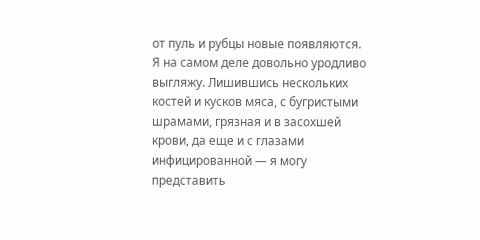от пуль и рубцы новые появляются. Я на самом деле довольно уродливо выгляжу. Лишившись нескольких костей и кусков мяса, с бугристыми шрамами, грязная и в засохшей крови, да еще и с глазами инфицированной — я могу представить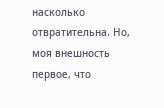насколько отвратительна. Но, моя внешность первое, что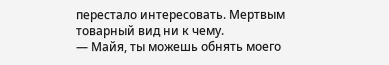перестало интересовать. Мертвым товарный вид ни к чему.
— Майя, ты можешь обнять моего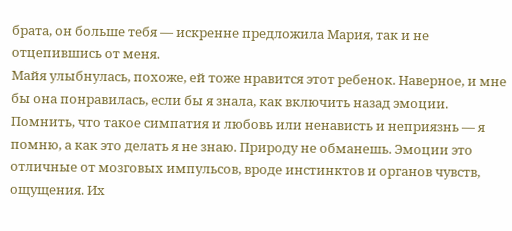брата, он больше тебя — искренне предложила Мария, так и не отцепившись от меня.
Майя улыбнулась, похоже, ей тоже нравится этот ребенок. Наверное, и мне бы она понравилась, если бы я знала, как включить назад эмоции. Помнить, что такое симпатия и любовь или ненависть и неприязнь — я помню, а как это делать я не знаю. Природу не обманешь. Эмоции это отличные от мозговых импульсов, вроде инстинктов и органов чувств, ощущения. Их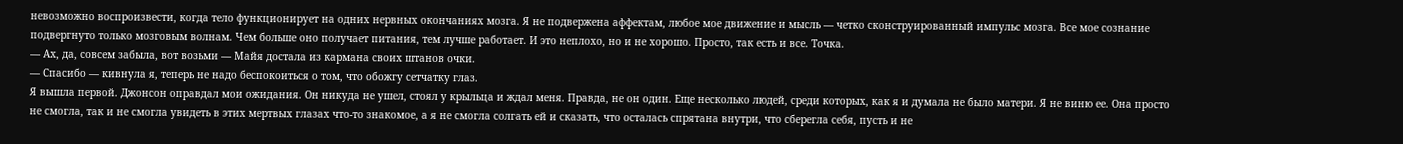невозможно воспроизвести, когда тело функционирует на одних нервных окончаниях мозга. Я не подвержена аффектам, любое мое движение и мысль — четко сконструированный импульс мозга. Все мое сознание подвергнуто только мозговым волнам. Чем больше оно получает питания, тем лучше работает. И это неплохо, но и не хорошо. Просто, так есть и все. Точка.
— Ах, да, совсем забыла, вот возьми — Майя достала из кармана своих штанов очки.
— Спасибо — кивнула я, теперь не надо беспокоиться о том, что обожгу сетчатку глаз.
Я вышла первой. Джонсон оправдал мои ожидания. Он никуда не ушел, стоял у крыльца и ждал меня. Правда, не он один. Еще несколько людей, среди которых, как я и думала не было матери. Я не виню ее. Она просто не смогла, так и не смогла увидеть в этих мертвых глазах что-то знакомое, а я не смогла солгать ей и сказать, что осталась спрятана внутри, что сберегла себя, пусть и не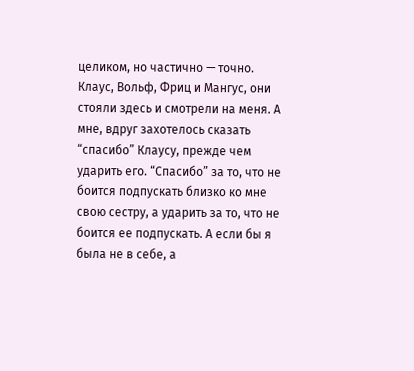целиком, но частично — точно.
Клаус, Вольф, Фриц и Мангус, они стояли здесь и смотрели на меня. А мне, вдруг захотелось сказать “спасибо” Клаусу, прежде чем ударить его. “Спасибо” за то, что не боится подпускать близко ко мне свою сестру, а ударить за то, что не боится ее подпускать. А если бы я была не в себе, а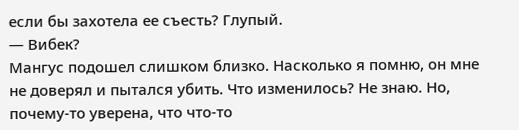если бы захотела ее съесть? Глупый.
— Вибек?
Мангус подошел слишком близко. Насколько я помню, он мне не доверял и пытался убить. Что изменилось? Не знаю. Но, почему-то уверена, что что-то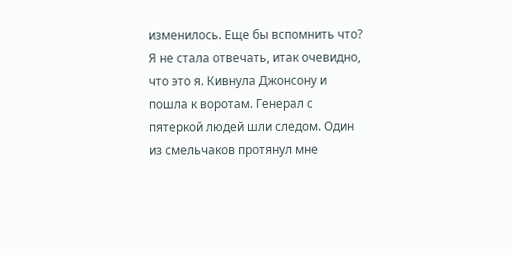изменилось. Еще бы вспомнить что?
Я не стала отвечать, итак очевидно, что это я. Кивнула Джонсону и пошла к воротам. Генерал с пятеркой людей шли следом. Один из смельчаков протянул мне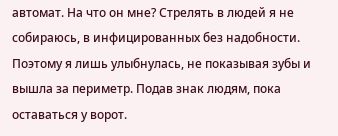автомат. На что он мне? Стрелять в людей я не собираюсь, в инфицированных без надобности. Поэтому я лишь улыбнулась, не показывая зубы и вышла за периметр. Подав знак людям, пока оставаться у ворот.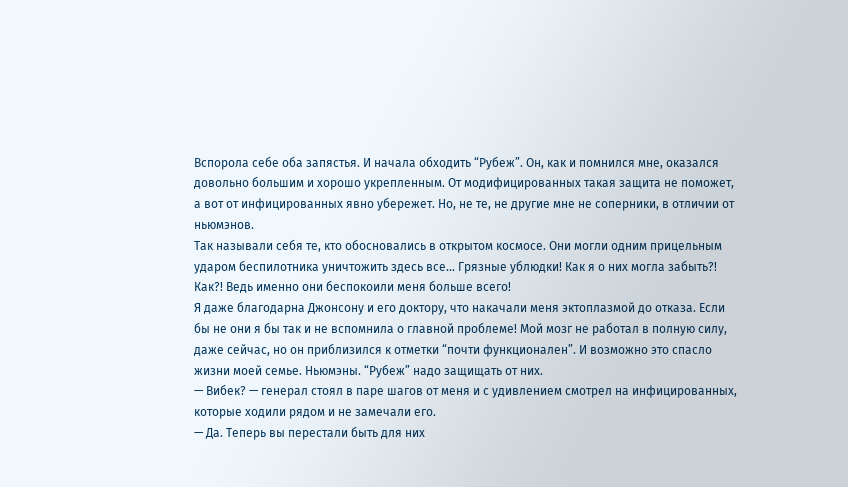Вспорола себе оба запястья. И начала обходить “Рубеж”. Он, как и помнился мне, оказался довольно большим и хорошо укрепленным. От модифицированных такая защита не поможет, а вот от инфицированных явно убережет. Но, не те, не другие мне не соперники, в отличии от ньюмэнов.
Так называли себя те, кто обосновались в открытом космосе. Они могли одним прицельным ударом беспилотника уничтожить здесь все… Грязные ублюдки! Как я о них могла забыть?! Как?! Ведь именно они беспокоили меня больше всего!
Я даже благодарна Джонсону и его доктору, что накачали меня эктоплазмой до отказа. Если бы не они я бы так и не вспомнила о главной проблеме! Мой мозг не работал в полную силу, даже сейчас, но он приблизился к отметки “почти функционален”. И возможно это спасло жизни моей семье. Ньюмэны. “Рубеж” надо защищать от них.
— Вибек? — генерал стоял в паре шагов от меня и с удивлением смотрел на инфицированных, которые ходили рядом и не замечали его.
— Да. Теперь вы перестали быть для них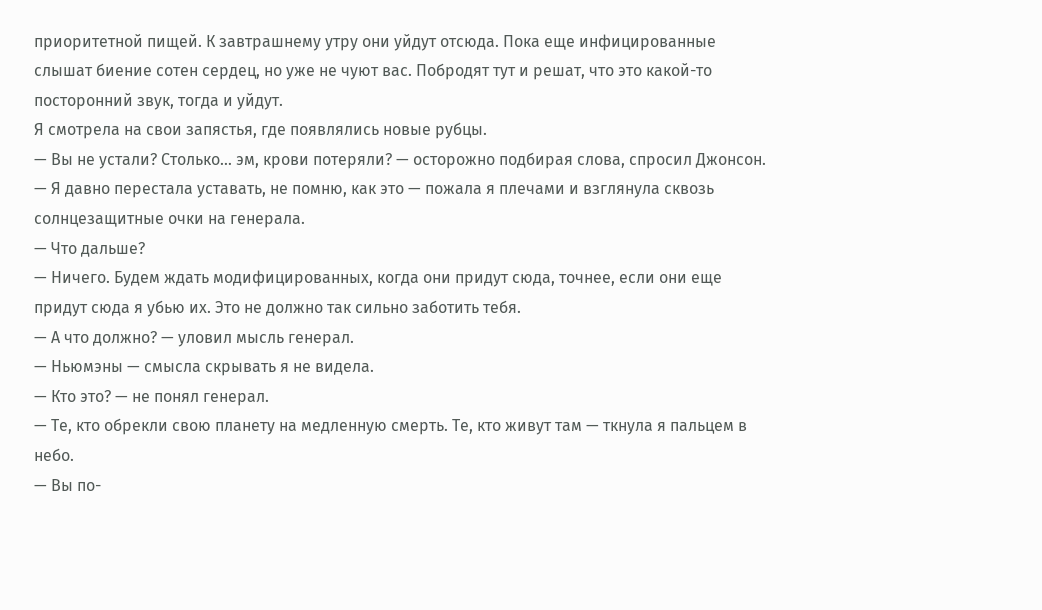приоритетной пищей. К завтрашнему утру они уйдут отсюда. Пока еще инфицированные слышат биение сотен сердец, но уже не чуют вас. Побродят тут и решат, что это какой-то посторонний звук, тогда и уйдут.
Я смотрела на свои запястья, где появлялись новые рубцы.
— Вы не устали? Столько… эм, крови потеряли? — осторожно подбирая слова, спросил Джонсон.
— Я давно перестала уставать, не помню, как это — пожала я плечами и взглянула сквозь солнцезащитные очки на генерала.
— Что дальше?
— Ничего. Будем ждать модифицированных, когда они придут сюда, точнее, если они еще придут сюда я убью их. Это не должно так сильно заботить тебя.
— А что должно? — уловил мысль генерал.
— Ньюмэны — смысла скрывать я не видела.
— Кто это? — не понял генерал.
— Те, кто обрекли свою планету на медленную смерть. Те, кто живут там — ткнула я пальцем в небо.
— Вы по-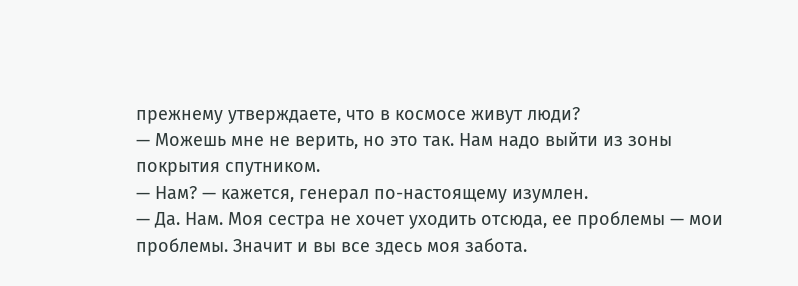прежнему утверждаете, что в космосе живут люди?
— Можешь мне не верить, но это так. Нам надо выйти из зоны покрытия спутником.
— Нам? — кажется, генерал по-настоящему изумлен.
— Да. Нам. Моя сестра не хочет уходить отсюда, ее проблемы — мои проблемы. Значит и вы все здесь моя забота.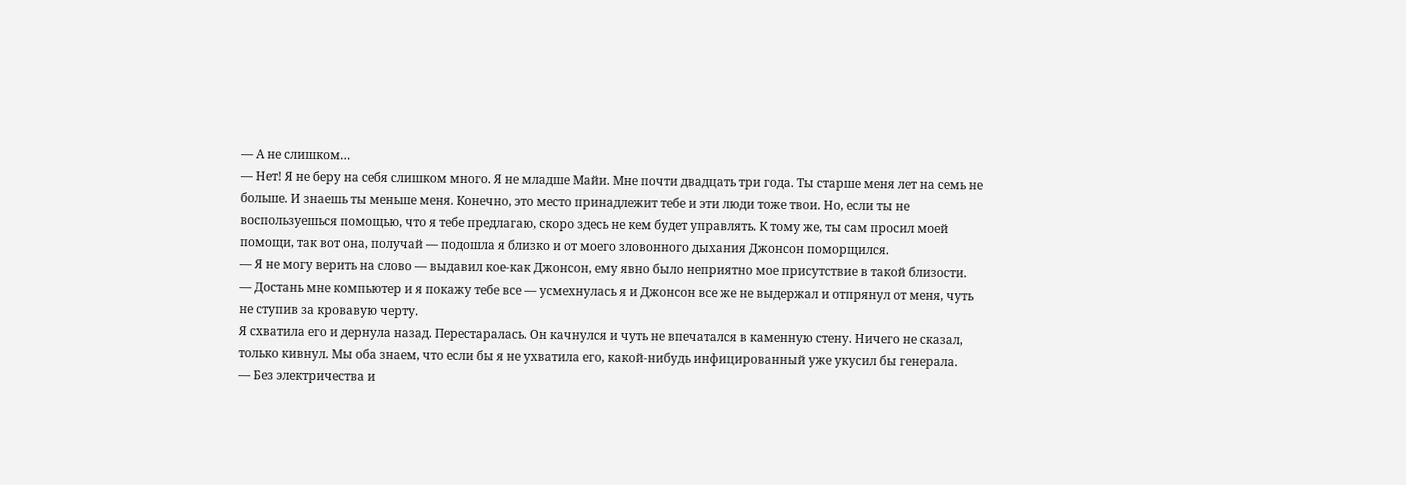— А не слишком…
— Нет! Я не беру на себя слишком много. Я не младше Майи. Мне почти двадцать три года. Ты старше меня лет на семь не больше. И знаешь ты меньше меня. Конечно, это место принадлежит тебе и эти люди тоже твои. Но, если ты не воспользуешься помощью, что я тебе предлагаю, скоро здесь не кем будет управлять. К тому же, ты сам просил моей помощи, так вот она, получай — подошла я близко и от моего зловонного дыхания Джонсон поморщился.
— Я не могу верить на слово — выдавил кое-как Джонсон, ему явно было неприятно мое присутствие в такой близости.
— Достань мне компьютер и я покажу тебе все — усмехнулась я и Джонсон все же не выдержал и отпрянул от меня, чуть не ступив за кровавую черту.
Я схватила его и дернула назад. Перестаралась. Он качнулся и чуть не впечатался в каменную стену. Ничего не сказал, только кивнул. Мы оба знаем, что если бы я не ухватила его, какой-нибудь инфицированный уже укусил бы генерала.
— Без электричества и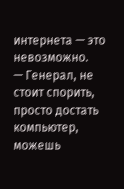интернета — это невозможно.
— Генерал, не стоит спорить, просто достать компьютер, можешь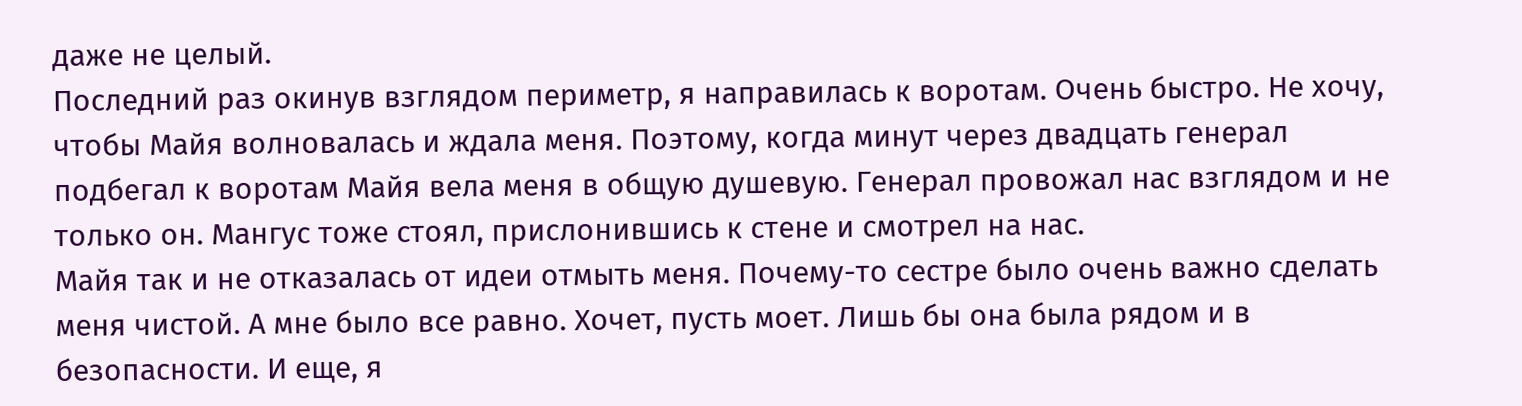даже не целый.
Последний раз окинув взглядом периметр, я направилась к воротам. Очень быстро. Не хочу, чтобы Майя волновалась и ждала меня. Поэтому, когда минут через двадцать генерал подбегал к воротам Майя вела меня в общую душевую. Генерал провожал нас взглядом и не только он. Мангус тоже стоял, прислонившись к стене и смотрел на нас.
Майя так и не отказалась от идеи отмыть меня. Почему-то сестре было очень важно сделать меня чистой. А мне было все равно. Хочет, пусть моет. Лишь бы она была рядом и в безопасности. И еще, я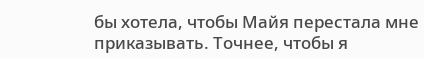бы хотела, чтобы Майя перестала мне приказывать. Точнее, чтобы я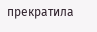прекратила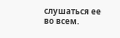слушаться ее во всем.